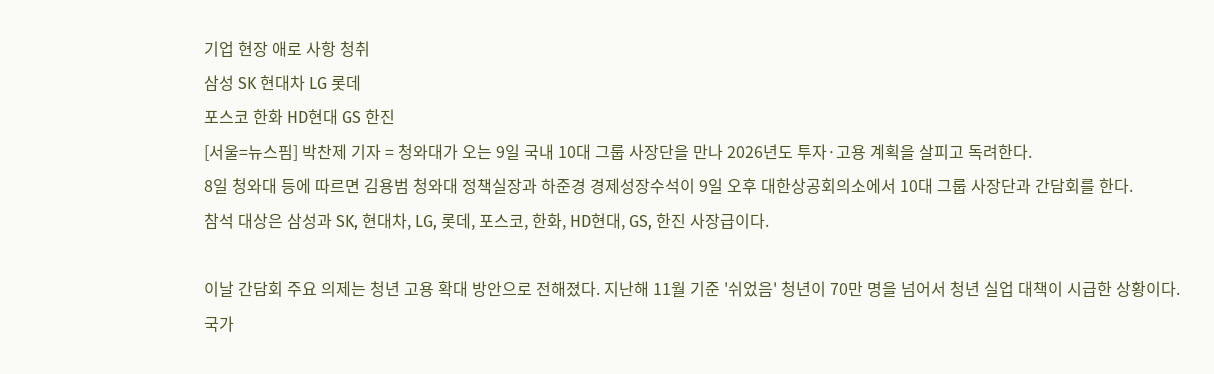기업 현장 애로 사항 청취
삼성 SK 현대차 LG 롯데
포스코 한화 HD현대 GS 한진
[서울=뉴스핌] 박찬제 기자 = 청와대가 오는 9일 국내 10대 그룹 사장단을 만나 2026년도 투자·고용 계획을 살피고 독려한다.
8일 청와대 등에 따르면 김용범 청와대 정책실장과 하준경 경제성장수석이 9일 오후 대한상공회의소에서 10대 그룹 사장단과 간담회를 한다.
참석 대상은 삼성과 SK, 현대차, LG, 롯데, 포스코, 한화, HD현대, GS, 한진 사장급이다.

이날 간담회 주요 의제는 청년 고용 확대 방안으로 전해졌다. 지난해 11월 기준 '쉬었음' 청년이 70만 명을 넘어서 청년 실업 대책이 시급한 상황이다.
국가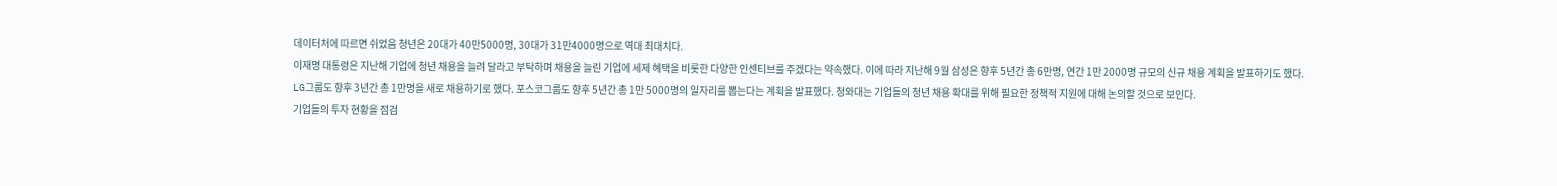데이터처에 따르면 쉬었음 청년은 20대가 40만5000명, 30대가 31만4000명으로 역대 최대치다.
이재명 대통령은 지난해 기업에 청년 채용을 늘려 달라고 부탁하며 채용을 늘린 기업에 세제 혜택을 비롯한 다양한 인센티브를 주겠다는 약속했다. 이에 따라 지난해 9월 삼성은 향후 5년간 총 6만명, 연간 1만 2000명 규모의 신규 채용 계획을 발표하기도 했다.
LG그룹도 향후 3년간 총 1만명을 새로 채용하기로 했다. 포스코그룹도 향후 5년간 총 1만 5000명의 일자리를 뽑는다는 계획을 발표했다. 청와대는 기업들의 청년 채용 확대를 위해 필요한 정책적 지원에 대해 논의할 것으로 보인다.
기업들의 투자 현황을 점검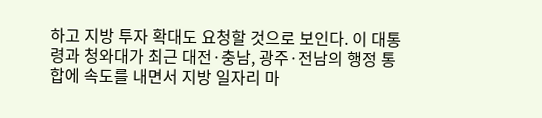하고 지방 투자 확대도 요청할 것으로 보인다. 이 대통령과 청와대가 최근 대전·충남, 광주·전남의 행정 통합에 속도를 내면서 지방 일자리 마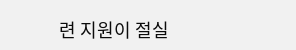련 지원이 절실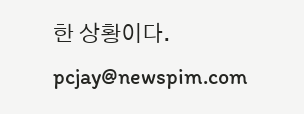한 상황이다.
pcjay@newspim.com